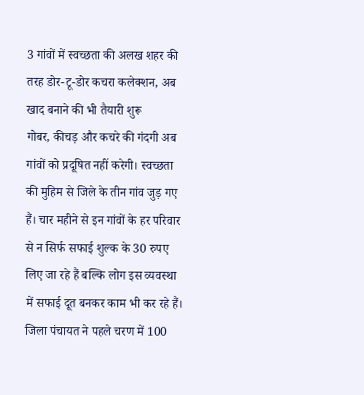3 गांवों में स्वच्छता की अलख शहर की तरह डोर-टू-डोर कचरा कलेक्शन, अब खाद बनाने की भी तैयारी शुरू
गोबर, कीचड़ और कचरे की गंदगी अब गांवों को प्रदूषित नहीं करेगी। स्वच्छता की मुहिम से जिले के तीन गांव जुड़ गए हैं। चार महीने से इन गांवों के हर परिवार से न सिर्फ सफाई शुल्क के 30 रुपए लिए जा रहे हैं बल्कि लोग इस व्यवस्था में सफाई दूत बनकर काम भी कर रहे हैं।
जिला पंचायत ने पहले चरण में 100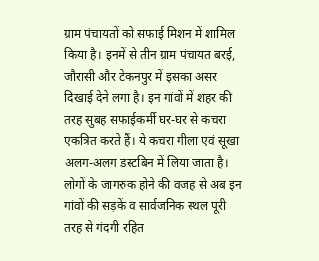ग्राम पंचायतों को सफाई मिशन में शामिल किया है। इनमें से तीन ग्राम पंचायत बरई, जौरासी और टेकनपुर में इसका असर दिखाई देने लगा है। इन गांवों में शहर की तरह सुबह सफाईकर्मी घर-घर से कचरा एकत्रित करते हैं। ये कचरा गीला एवं सूखा अलग-अलग डस्टबिन में लिया जाता है। लोगों के जागरुक होने की वजह से अब इन गांवों की सड़कें व सार्वजनिक स्थल पूरी तरह से गंदगी रहित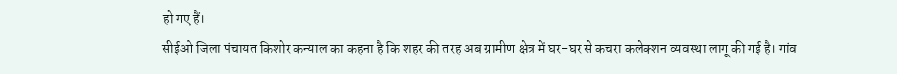हो गए हैं।
सीईओ जिला पंचायत किशोर कन्याल का कहना है कि शहर की तरह अब ग्रामीण क्षेत्र में घर-घर से कचरा कलेक्शन व्यवस्था लागू की गई है। गांव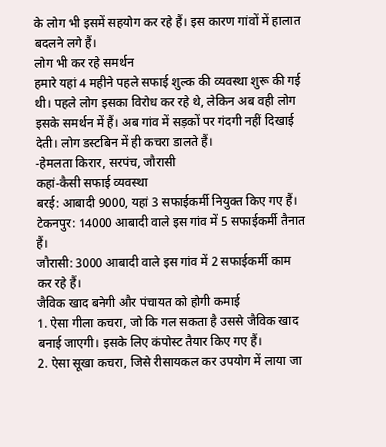के लोग भी इसमें सहयोग कर रहे हैं। इस कारण गांवों में हालात बदलने लगे हैं।
लोग भी कर रहे समर्थन
हमारे यहां 4 महीने पहले सफाई शुल्क की व्यवस्था शुरू की गई थी। पहले लोग इसका विरोध कर रहे थे, लेकिन अब वही लोग इसके समर्थन में हैं। अब गांव में सड़कों पर गंदगी नहीं दिखाई देती। लोग डस्टबिन में ही कचरा डालते हैं।
-हेमलता किरार, सरपंच, जौरासी
कहां-कैसी सफाई व्यवस्था
बरई: आबादी 9000, यहां 3 सफाईकर्मी नियुक्त किए गए हैं।
टेकनपुर: 14000 आबादी वाले इस गांव में 5 सफाईकर्मी तैनात हैं।
जौरासी: 3000 आबादी वाले इस गांव में 2 सफाईकर्मी काम कर रहे हैं।
जैविक खाद बनेगी और पंचायत को होगी कमाई
1. ऐसा गीला कचरा, जो कि गल सकता है उससे जैविक खाद बनाई जाएगी। इसके लिए कंपोस्ट तैयार किए गए हैं।
2. ऐसा सूखा कचरा, जिसे रीसायकल कर उपयोग में लाया जा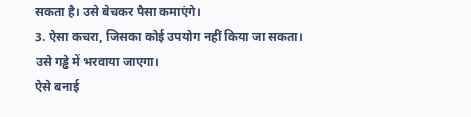सकता है। उसे बेचकर पैसा कमाएंगे।
3. ऐसा कचरा, जिसका कोई उपयोग नहीं किया जा सकता। उसे गड्ढे में भरवाया जाएगा।
ऐसे बनाई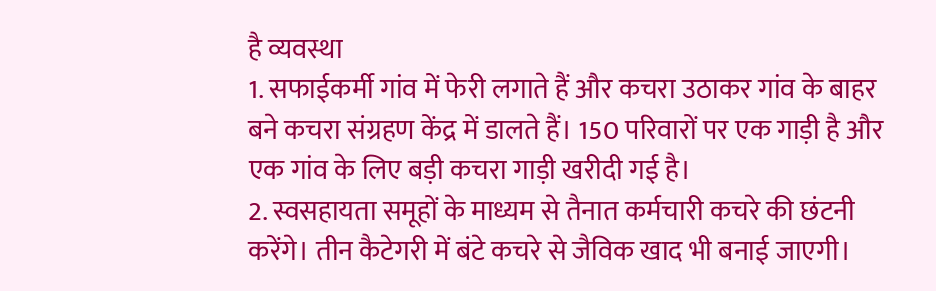है व्यवस्था
1. सफाईकर्मी गांव में फेरी लगाते हैं और कचरा उठाकर गांव के बाहर बने कचरा संग्रहण केंद्र में डालते हैं। 150 परिवारों पर एक गाड़ी है और एक गांव के लिए बड़ी कचरा गाड़ी खरीदी गई है।
2. स्वसहायता समूहों के माध्यम से तैनात कर्मचारी कचरे की छंटनी करेंगे। तीन कैटेगरी में बंटे कचरे से जैविक खाद भी बनाई जाएगी।